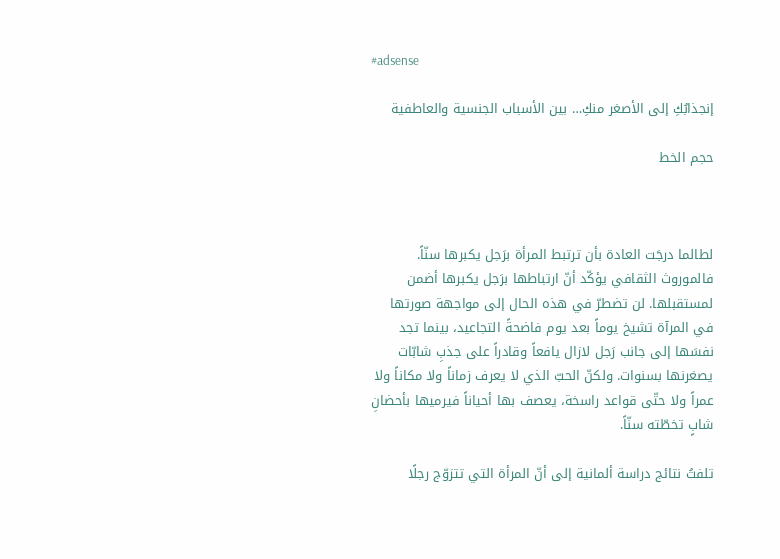#adsense

إنجذابُكِ إلى الأصغر منكِ… بين الأسباب الجنسية والعاطفية

حجم الخط



لطالما درجَت العادة بأن ترتبط المرأة برَجل يكبرها سنّاً. فالموروث الثقافي يؤكّد أنّ ارتباطها برَجل يكبرها أضمن لمستقبلها. لن تضطرّ في هذه الحال إلى مواجهة صورتها في المرآة تشيخ يوماً بعد يوم فاضحةً التجاعيد، بينما تجد نفسَها إلى جانب رَجل لازال يافعاً وقادراً على جذبِ شابّات يصغرنها بسنوات. ولكنّ الحبّ الذي لا يعرف زماناً ولا مكاناً ولا عمراً ولا حتّى قواعد راسخة، يعصف بها أحياناً فيرميها بأحضانِ شابٍ تخطّته سنّاً.

تلفتُ نتائج دراسة ألمانية إلى أنّ المرأة التي تتزوّج رجلًا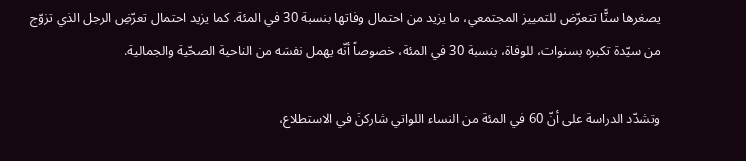يصغرها سنًّا تتعرّض للتمييز المجتمعي، ما يزيد من احتمال وفاتها بنسبة 30 في المئة. كما يزيد احتمال تعرّضِ الرجل الذي تزوّج من سيّدة تكبره بسنوات، للوفاة، بنسبة 30 في المئة، خصوصاً أنّه يهمل نفسَه من الناحية الصحّية والجمالية.

وتشدّد الدراسة على أنّ 60 في المئة من النساء اللواتي شاركنَ في الاستطلاع،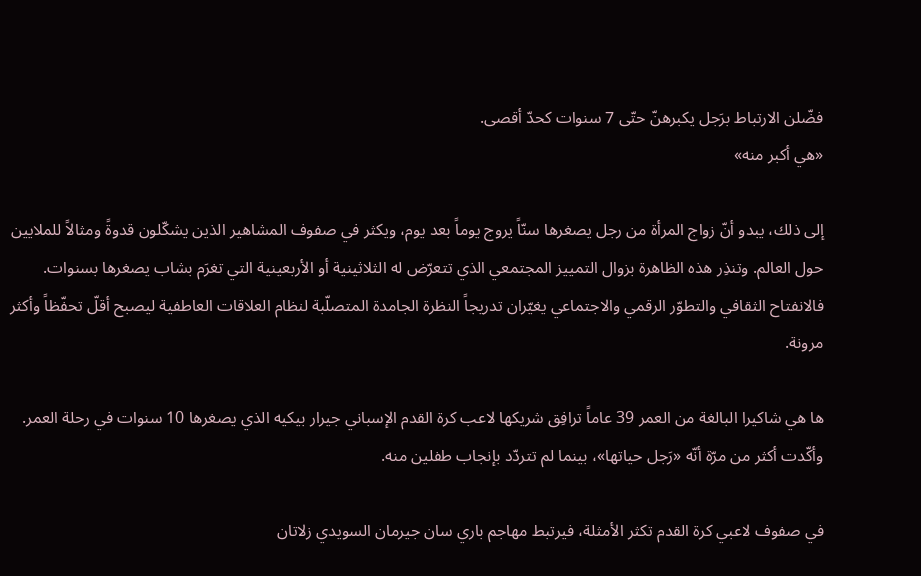فضّلن الارتباط برَجل يكبرهنّ حتّى 7 سنوات كحدّ أقصى.
«هي أكبر منه»

إلى ذلك، يبدو أنّ زواج المرأة من رجل يصغرها سنّاً يروج يوماً بعد يوم، ويكثر في صفوف المشاهير الذين يشكّلون قدوةً ومثالاً للملايين حول العالم. وتنذِر هذه الظاهرة بزوال التمييز المجتمعي الذي تتعرّض له الثلاثينية أو الأربعينية التي تغرَم بشاب يصغرها بسنوات. فالانفتاح الثقافي والتطوّر الرقمي والاجتماعي يغيّران تدريجاً النظرة الجامدة المتصلّبة لنظام العلاقات العاطفية ليصبح أقلّ تحفّظاً وأكثر مرونة.

ها هي شاكيرا البالغة من العمر 39 عاماً ترافِق شريكها لاعب كرة القدم الإسباني جيرار بيكيه الذي يصغرها 10 سنوات في رحلة العمر. وأكّدت أكثر من مرّة أنّه «رَجل حياتها»، بينما لم تتردّد بإنجاب طفلين منه.

في صفوف لاعبي كرة القدم تكثر الأمثلة، فيرتبط مهاجم باري سان جيرمان السويدي زلاتان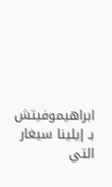ابراهيموفيتش بـ إيلينا سيغار التي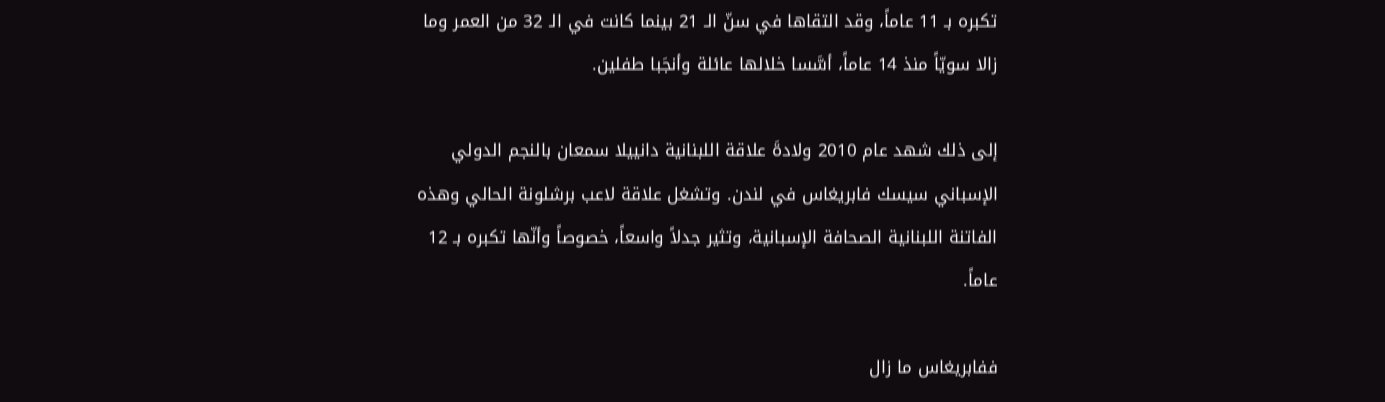تكبره بـ 11 عاماً، وقد التقاها في سنّ الـ 21 بينما كانت في الـ 32 من العمر وما زالا سويّاً منذ 14 عاماً، أسَّسا خلالها عائلة وأنجَبا طفلين.

إلى ذلك شهد عام 2010 ولادةَ علاقة اللبنانية دانييلا سمعان بالنجم الدولي الإسباني سيسك فابريغاس في لندن. وتشغل علاقة لاعب برشلونة الحالي وهذه الفاتنة اللبنانية الصحافة الإسبانية، وتثير جدلاً واسعاً، خصوصاً وأنّها تكبره بـ 12 عاماً.

ففابريغاس ما زال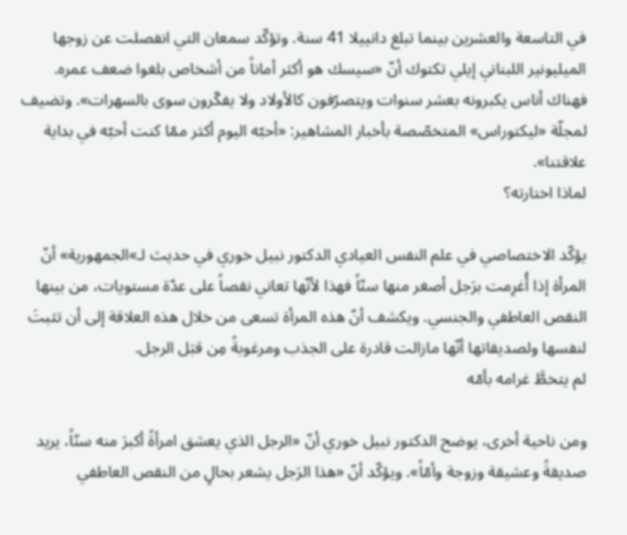في التاسعة والعشرين بينما تبلغ دانييلا 41 سنة. وتؤكّد سمعان التي انفصلت عن زوجها الميليونير اللبناني إيلي تكتوك أنّ «سيسك هو أكثر أماناً من أشخاص بلغوا ضعف عمره. فهناك أناس يكبرونه بعشر سنوات ويتصرّفون كالأولاد ولا يفكّرون سوى بالسهرات». وتضيف لمجلّة «ليكتوراس» المتخصّصة بأخبار المشاهير: «أحبّه اليوم أكثر ممّا كنت أحبّه في بداية علاقتنا».
لماذا اختارته؟

يؤكّد الاختصاصي في علم النفس العيادي الدكتور نبيل خوري في حديث لـ»الجمهورية» أنّ المرأة إذا أُغرِمت برَجل أصغر منها سنّاً فهذا لأنّها تعاني نقصاً على عدّة مستويات، من بينها النقص العاطفي والجنسي. ويكشف أنّ هذه المرأة تسعى من خلال هذه العلاقة إلى أن تثبتَ لنفسها ولصديقاتها أنّها مازالت قادرة على الجذب ومرغوبةً مِن قبَل الرجل.
لم يتخطَّ غرامه بأمّه

ومن ناحية أخرى، يوضح الدكتور نبيل خوري أنّ «الرجل الذي يعشق امرأةً أكبرَ منه سنّاً، يريد صديقةً وعشيقة وزوجة وأمّاً». ويؤكّد أنّ «هذا الرَجل يشعر بحالٍ من النقص العاطفي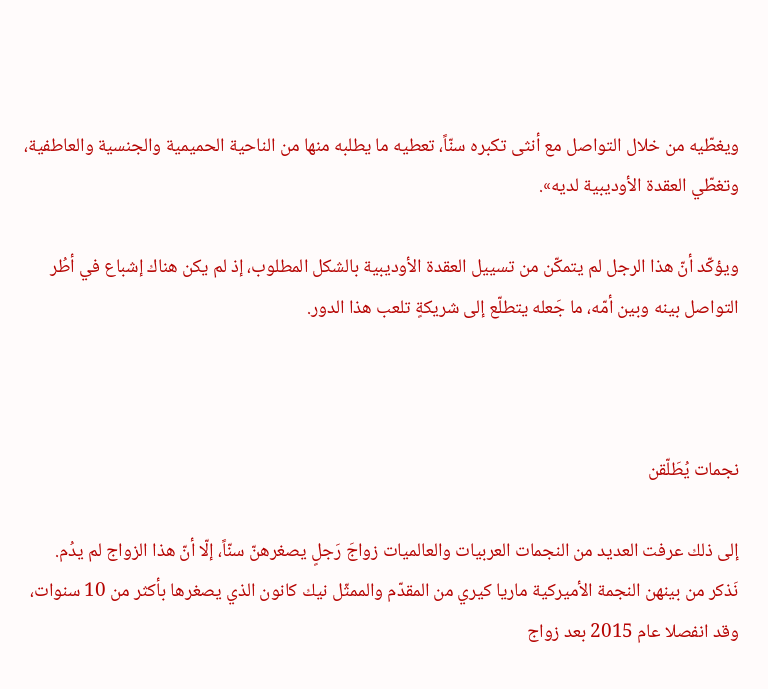ويغطّيه من خلال التواصل مع أنثى تكبره سنّاً، تعطيه ما يطلبه منها من الناحية الحميمية والجنسية والعاطفية، وتغطّي العقدة الأوديبية لديه».

ويؤكّد أنّ هذا الرجل لم يتمكّن من تسييل العقدة الأوديبية بالشكل المطلوب، إذ لم يكن هناك إشباع في أطُر التواصل بينه وبين أمّه، ما جَعله يتطلّع إلى شريكةٍ تلعب هذا الدور.



نجمات يُطَلّقن

إلى ذلك عرفت العديد من النجمات العربيات والعالميات زواجَ رَجلٍ يصغرهنّ سنّاً، إلّا أنّ هذا الزواج لم يدُم. نَذكر من بينهن النجمة الأميركية ماريا كيري من المقدّم والممثّل نيك كانون الذي يصغرها بأكثر من 10 سنوات، وقد انفصلا عام 2015 بعد زواج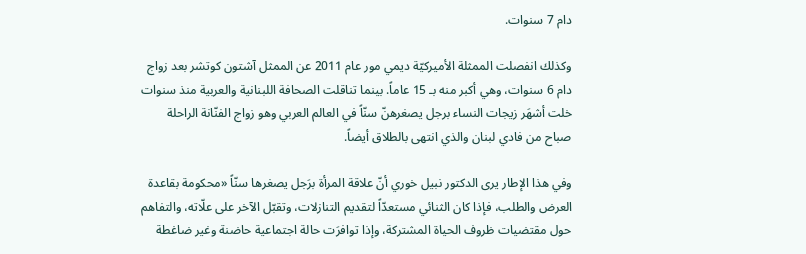دام 7 سنوات.

وكذلك انفصلت الممثلة الأميركيّة ديمي مور عام 2011 عن الممثل آشتون كوتشر بعد زواج دام 6 سنوات، وهي أكبر منه بـ 15 عاماً. بينما تناقلت الصحافة اللبنانية والعربية منذ سنوات خلت أشهَر زيجات النساء برجل يصغرهنّ سنّاً في العالم العربي وهو زواج الفنّانة الراحلة صباح من فادي لبنان والذي انتهى بالطلاق أيضاً.

وفي هذا الإطار يرى الدكتور نبيل خوري أنّ علاقة المرأة برَجل يصغرها سنّاً «محكومة بقاعدة العرض والطلب، فإذا كان الثنائي مستعدّاً لتقديم التنازلات، وتقبّل الآخر على علّاته، والتفاهم حول مقتضيات ظروف الحياة المشتركة، وإذا توافرَت حالة اجتماعية حاضنة وغير ضاغطة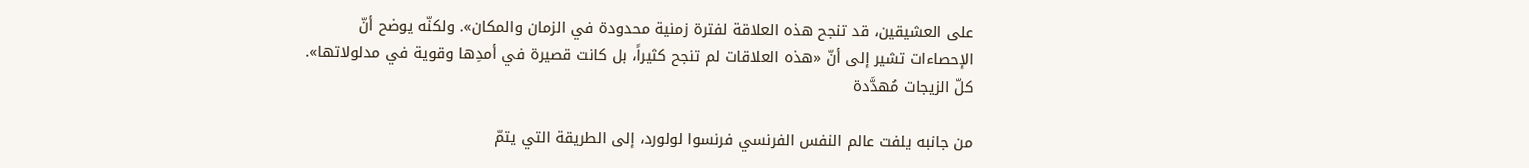على العشيقين، قد تنجح هذه العلاقة لفترة زمنية محدودة في الزمان والمكان». ولكنّه يوضح أنّ الإحصاءات تشير إلى أنّ «هذه العلاقات لم تنجح كثيراً، بل كانت قصيرة في أمدِها وقوية في مدلولاتها».
كلّ الزيجات مُهدَّدة

من جانبه يلفت عالم النفس الفرنسي فرنسوا لولورد، إلى الطريقة التي يتمّ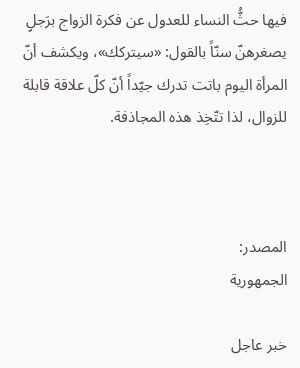فيها حثُّ النساء للعدول عن فكرة الزواج برَجلٍ يصغرهنّ سنّاً بالقول: «سيتركك»، ويكشف أنّ المرأة اليوم باتت تدرك جيّداً أنّ كلّ علاقة قابلة للزوال، لذا تتّخِذ هذه المجاذفة.



المصدر:
الجمهورية

خبر عاجل